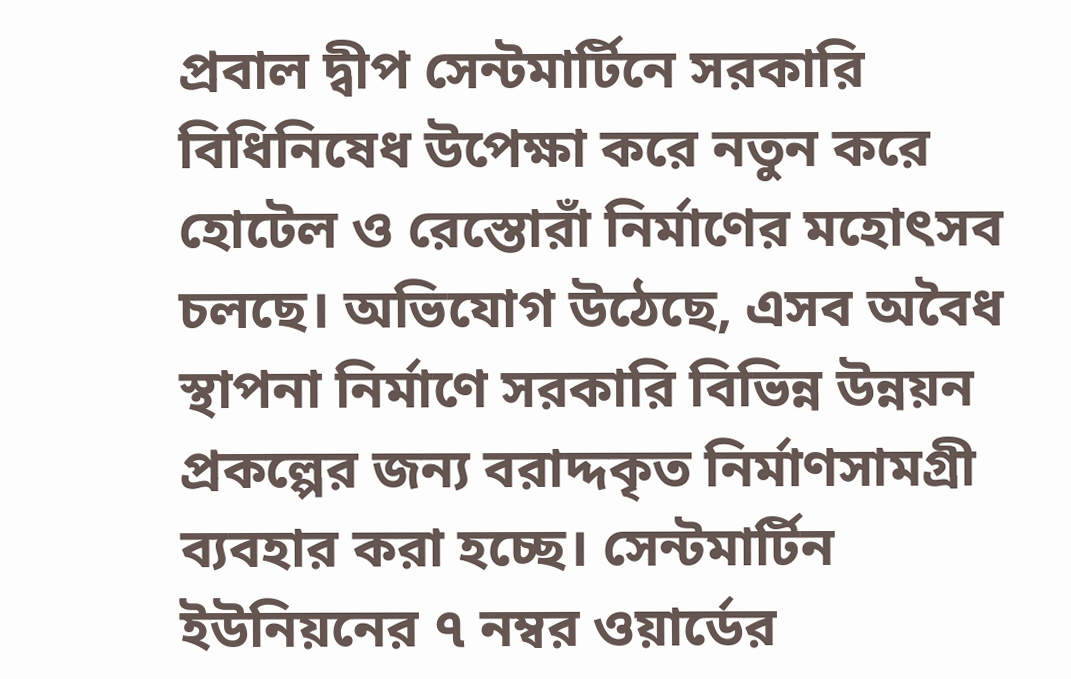প্রবাল দ্বীপ সেন্টমার্টিনে সরকারি বিধিনিষেধ উপেক্ষা করে নতুন করে হোটেল ও রেস্তোরাঁ নির্মাণের মহোৎসব চলছে। অভিযোগ উঠেছে, এসব অবৈধ স্থাপনা নির্মাণে সরকারি বিভিন্ন উন্নয়ন প্রকল্পের জন্য বরাদ্দকৃত নির্মাণসামগ্রী ব্যবহার করা হচ্ছে। সেন্টমার্টিন ইউনিয়নের ৭ নম্বর ওয়ার্ডের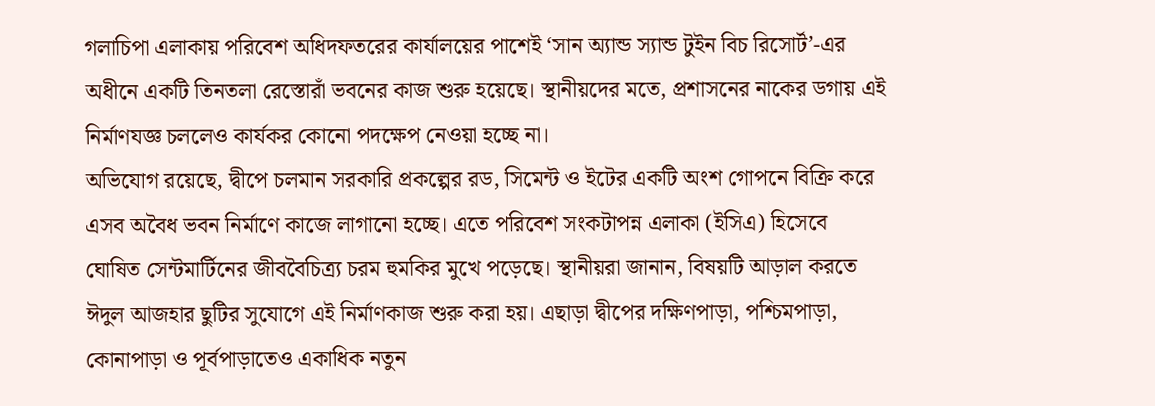গলাচিপা এলাকায় পরিবেশ অধিদফতরের কার্যালয়ের পাশেই ‘সান অ্যান্ড স্যান্ড টুইন বিচ রিসোর্ট’-এর অধীনে একটি তিনতলা রেস্তোরাঁ ভবনের কাজ শুরু হয়েছে। স্থানীয়দের মতে, প্রশাসনের নাকের ডগায় এই নির্মাণযজ্ঞ চললেও কার্যকর কোনো পদক্ষেপ নেওয়া হচ্ছে না।
অভিযোগ রয়েছে, দ্বীপে চলমান সরকারি প্রকল্পের রড, সিমেন্ট ও ইটের একটি অংশ গোপনে বিক্রি করে এসব অবৈধ ভবন নির্মাণে কাজে লাগানো হচ্ছে। এতে পরিবেশ সংকটাপন্ন এলাকা (ইসিএ) হিসেবে ঘোষিত সেন্টমার্টিনের জীববৈচিত্র্য চরম হুমকির মুখে পড়েছে। স্থানীয়রা জানান, বিষয়টি আড়াল করতে ঈদুল আজহার ছুটির সুযোগে এই নির্মাণকাজ শুরু করা হয়। এছাড়া দ্বীপের দক্ষিণপাড়া, পশ্চিমপাড়া, কোনাপাড়া ও পূর্বপাড়াতেও একাধিক নতুন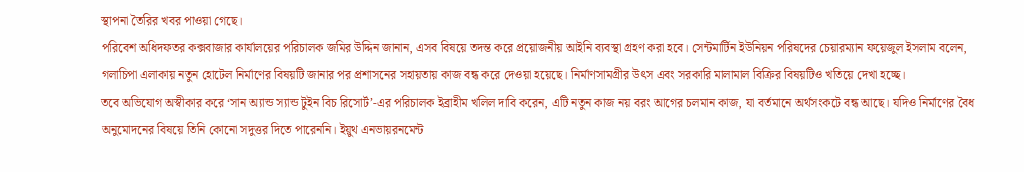স্থাপনা তৈরির খবর পাওয়া গেছে।
পরিবেশ অধিদফতর কক্সবাজার কার্যালয়ের পরিচালক জমির উদ্দিন জানান, এসব বিষয়ে তদন্ত করে প্রয়োজনীয় আইনি ব্যবস্থা গ্রহণ করা হবে। সেন্টমার্টিন ইউনিয়ন পরিষদের চেয়ারম্যান ফয়েজুল ইসলাম বলেন, গলাচিপা এলাকায় নতুন হোটেল নির্মাণের বিষয়টি জানার পর প্রশাসনের সহায়তায় কাজ বন্ধ করে দেওয়া হয়েছে। নির্মাণসামগ্রীর উৎস এবং সরকারি মালামাল বিক্রির বিষয়টিও খতিয়ে দেখা হচ্ছে।
তবে অভিযোগ অস্বীকার করে ‘সান অ্যান্ড স্যান্ড টুইন বিচ রিসোর্ট’-এর পরিচালক ইব্রাহীম খলিল দাবি করেন, এটি নতুন কাজ নয় বরং আগের চলমান কাজ, যা বর্তমানে অর্থসংকটে বন্ধ আছে। যদিও নির্মাণের বৈধ অনুমোদনের বিষয়ে তিনি কোনো সদুত্তর দিতে পারেননি। ইয়ুথ এনভায়রনমেন্ট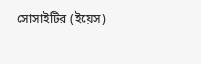সোসাইটির (ইয়েস)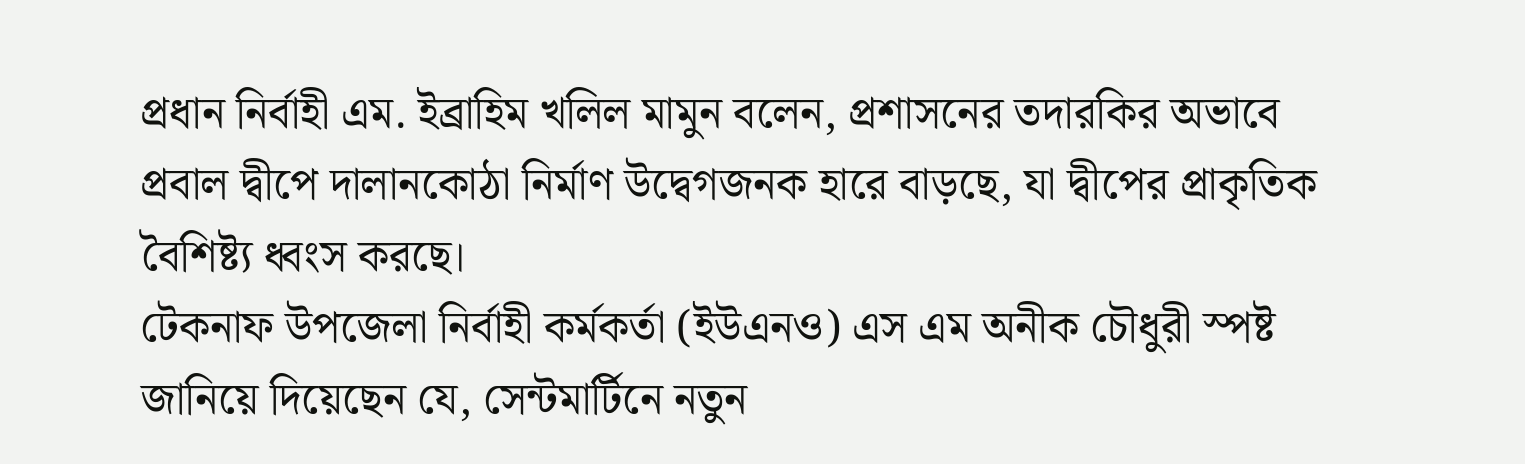প্রধান নির্বাহী এম. ইব্রাহিম খলিল মামুন বলেন, প্রশাসনের তদারকির অভাবে প্রবাল দ্বীপে দালানকোঠা নির্মাণ উদ্বেগজনক হারে বাড়ছে, যা দ্বীপের প্রাকৃতিক বৈশিষ্ট্য ধ্বংস করছে।
টেকনাফ উপজেলা নির্বাহী কর্মকর্তা (ইউএনও) এস এম অনীক চৌধুরী স্পষ্ট জানিয়ে দিয়েছেন যে, সেন্টমার্টিনে নতুন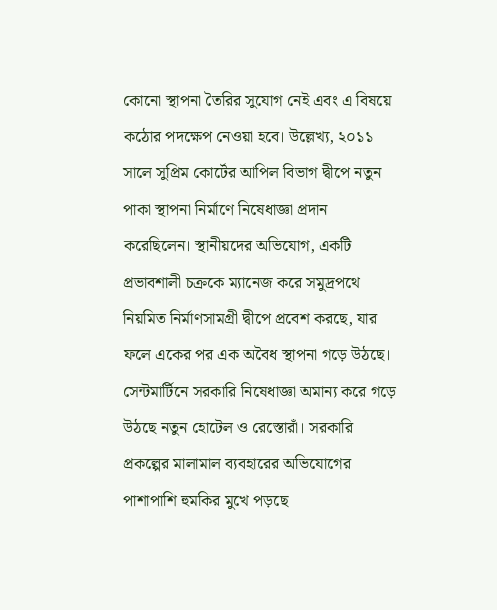কোনো স্থাপনা তৈরির সুযোগ নেই এবং এ বিষয়ে কঠোর পদক্ষেপ নেওয়া হবে। উল্লেখ্য, ২০১১ সালে সুপ্রিম কোর্টের আপিল বিভাগ দ্বীপে নতুন পাকা স্থাপনা নির্মাণে নিষেধাজ্ঞা প্রদান করেছিলেন। স্থানীয়দের অভিযোগ, একটি প্রভাবশালী চক্রকে ম্যানেজ করে সমুদ্রপথে নিয়মিত নির্মাণসামগ্রী দ্বীপে প্রবেশ করছে, যার ফলে একের পর এক অবৈধ স্থাপনা গড়ে উঠছে।
সেন্টমার্টিনে সরকারি নিষেধাজ্ঞা অমান্য করে গড়ে উঠছে নতুন হোটেল ও রেস্তোরাঁ। সরকারি প্রকল্পের মালামাল ব্যবহারের অভিযোগের পাশাপাশি হুমকির মুখে পড়ছে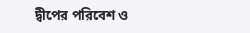দ্বীপের পরিবেশ ও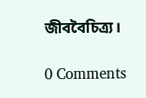জীববৈচিত্র্য।

0 Comments